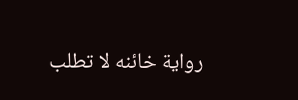رواية خائنه لا تطلب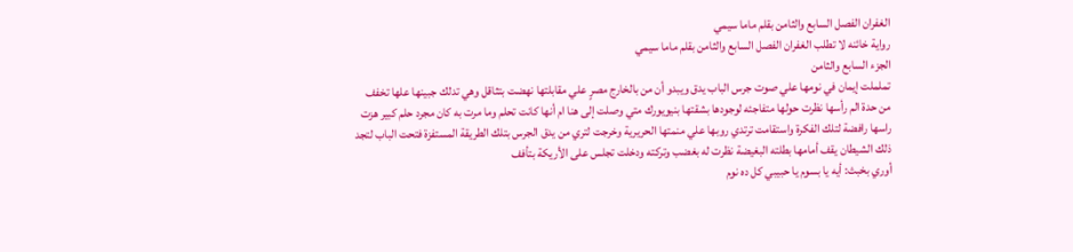الغفران الفصل السابع والثامن بقلم ماما سيمي
رواية خائنه لا تطلب الغفران الفصل السابع والثامن بقلم ماما سيمي
الجزء السابع والثامن
تململت إيمان في نومها علي صوت جرس الباب يدق ويبدو أن من بالخارج مصرٍ علي مقابلتها نهضت بتثاقل وهي تدلك جبينها علها تخفف من حدة الم رأسها نظرت حولها متفاجئه لوجودها بشقتها بنيويورك متي وصلت إلى هنا ام أنها كانت تحلم وما مرت به كان مجرد حلم كبير هزت راسها رافضة لتلك الفكرة واستقامت ترتدي روبها علي منمتها الحريرية وخرجت لتري من يدق الجرس بتلك الطريقة المستفزة فتحت الباب لتجد ذلك الشيطان يقف أمامها بطلته البغيضة نظرت له بغضب وتركته ودخلت تجلس على الأريكة بتأفف
أوري بخبث: أيه يا بسوم يا حبيبي كل ده نوم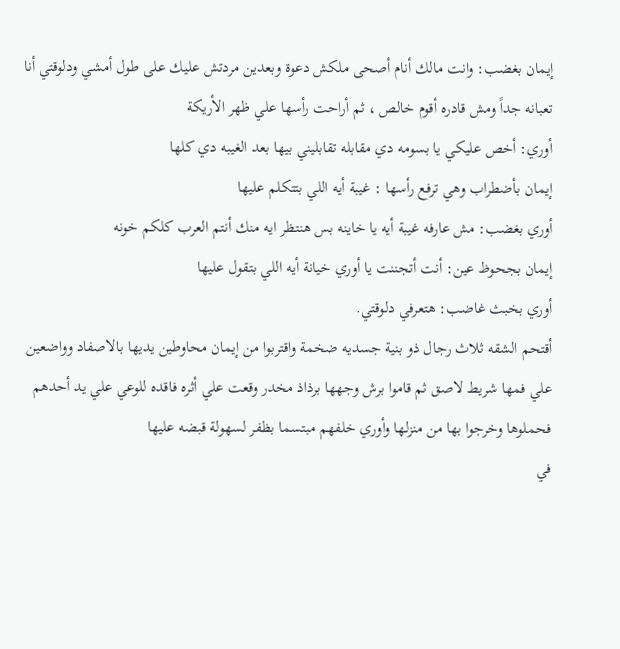إيمان بغضب: وانت مالك أنام أصحى ملكش دعوة وبعدين مردتش عليك على طول أمشي ودلوقتي أنا تعبانه جداً ومش قادره أقوم خالص ، ثم أراحت رأسها علي ظهر الأريكة
أوري: أخص عليكي يا بسومه دي مقابله تقابليني بيها بعد الغيبه دي كلها
إيمان بأضطراب وهي ترفع رأسها : غيبة أيه اللي بتتكلم عليها
أوري بغضب: مش عارفه غيبة أيه يا خاينه بس هنتظر ايه منك أنتم العرب كلكم خونه
إيمان بجحوظ عين: أنت أتجننت يا أوري خيانة أيه اللي بتقول عليها
أوري بخبث غاضب: هتعرفي دلوقتي.
أقتحم الشقه ثلاث رجال ذو بنية جسديه ضخمة واقتربوا من إيمان محاوطين يديها بالاصفاد وواضعين علي فمها شريط لاصق ثم قاموا برش وجهها برذاذ مخدر وقعت علي أثره فاقده للوعي علي يد أحدهم فحملوها وخرجوا بها من منزلها وأوري خلفهم مبتسما بظفر لسهولة قبضه عليها
في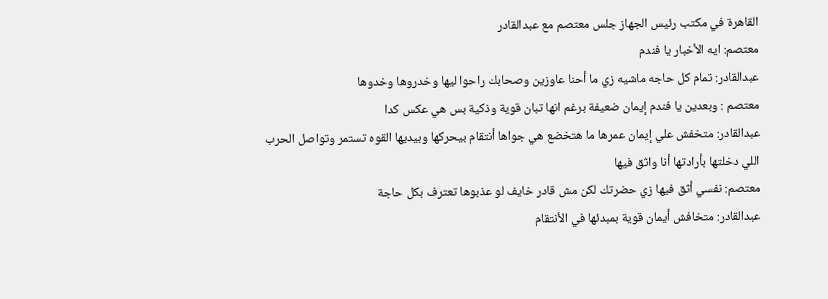القاهرة في مكتب رئيس الجهاز جلس معتصم مع عبدالقادر
معتصم: ايه الأخبار يا فندم
عبدالقادر: تمام كل حاجه ماشيه زي ما أحنا عاوزين وصحابك راحوا ليها وخدروها وخدوها
معتصم : وبعدين يا فندم إيمان ضعيفة برغم انها تبان قوية وذكية بس هي عكس كدا
عبدالقادر: متخفش علي إيمان عمرها ما هتخضع هي جواها أنتقام بيحركها وبيديها القوه تستمر وتواصل الحرب اللي دخلتها بأرادتها أنا واثق فيها
معتصم: نفسي أثق فيها زي حضرتك لكن مش قادر خايف لو عذبوها تعترف بكل حاجة
عبدالقادر: متخافش أيمان قوية بمبدئها في الأنتقام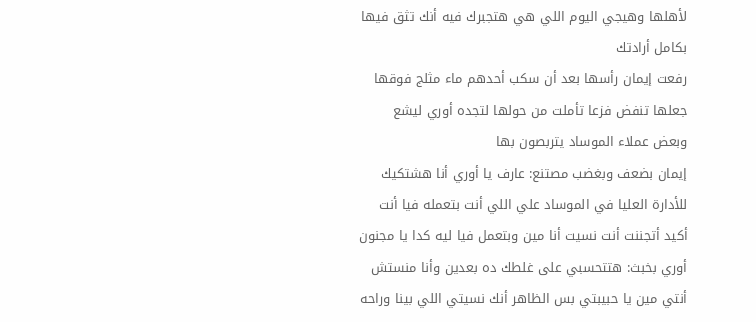لأهلها وهيجي اليوم اللي هي هتجبرك فيه أنك تثق فيها بكامل أرادتك
رفعت إيمان رأسها بعد أن سكب أحدهم ماء مثلج فوقها جعلها تنفض فزعا تأملت من حولها لتجده أوري ليشع وبعض عملاء الموساد يتربصون بها
إيمان بضعف وبغضب مصتنع: عارف يا أوري أنا هشتكيك للأدارة العليا في الموساد علي اللي أنت بتعمله فيا أنت أكيد أتجننت أنت نسيت أنا مين وبتعمل فيا ليه كدا يا مجنون
أوري بخبث: هتتحسبي على غلطك ده بعدين وأنا منستش أنتي مين يا حبيبتي بس الظاهر أنك نسيتي اللي بينا وراحه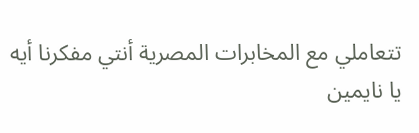تتعاملي مع المخابرات المصرية أنتي مفكرنا أيه يا نايمين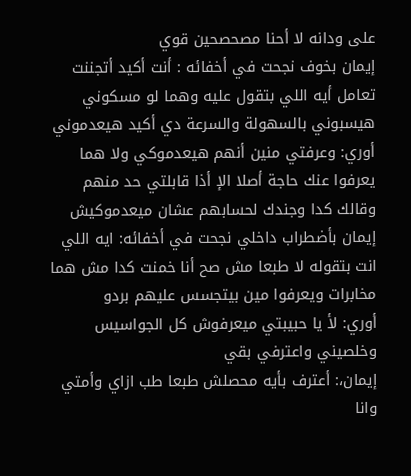على ودانه لا أحنا مصحصحين قوي
إيمان بخوف نجحت في أخفائه : أنت أكيد أتجننت تعامل أيه اللي بتقول عليه وهما لو مسكوني هيسبوني بالسهولة والسرعة دي أكيد هيعدموني
أوري: وعرفتي منين أنهم هيعدموكي ولا هما يعرفوا عنك حاجة أصلا الإ أذا قابلتي حد منهم وقالك كدا وجندك لحسابهم عشان ميعدموكيش
إيمان بأضطراب داخلي نجحت في أخفائه: ايه اللي انت بتقوله لا طبعا مش صح أنا خمنت كدا مش هما مخابرات ويعرفوا مين بيتجسس عليهم بردو
أوري: لأ يا حبيبتي ميعرفوش كل الجواسيس وخلصيني واعترفي بقي
إيمان،: أعترف بأيه محصلش طبعا طب ازاي وأمتي وانا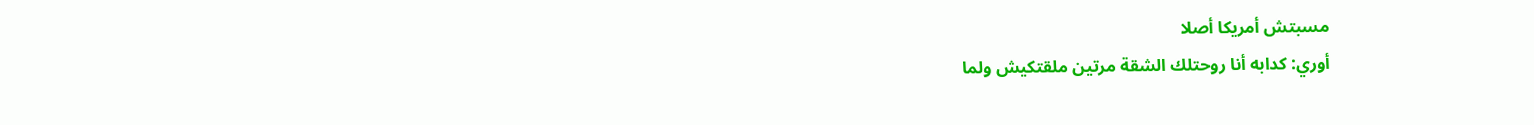مسبتش أمريكا أصلا
أوري: كدابه أنا روحتلك الشقة مرتين ملقتكيش ولما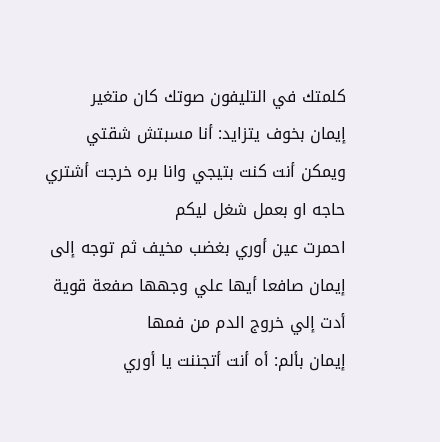كلمتك في التليفون صوتك كان متغير
إيمان بخوف يتزايد: أنا مسبتش شقتي ويمكن أنت كنت بتيجي وانا بره خرجت أشتري حاجه او بعمل شغل ليكم
احمرت عين أوري بغضب مخيف ثم توجه إلى إيمان صافعا أيها علي وجهها صفعة قوية أدت إلي خروج الدم من فمها
إيمان بألم: أه أنت أتجننت يا أوري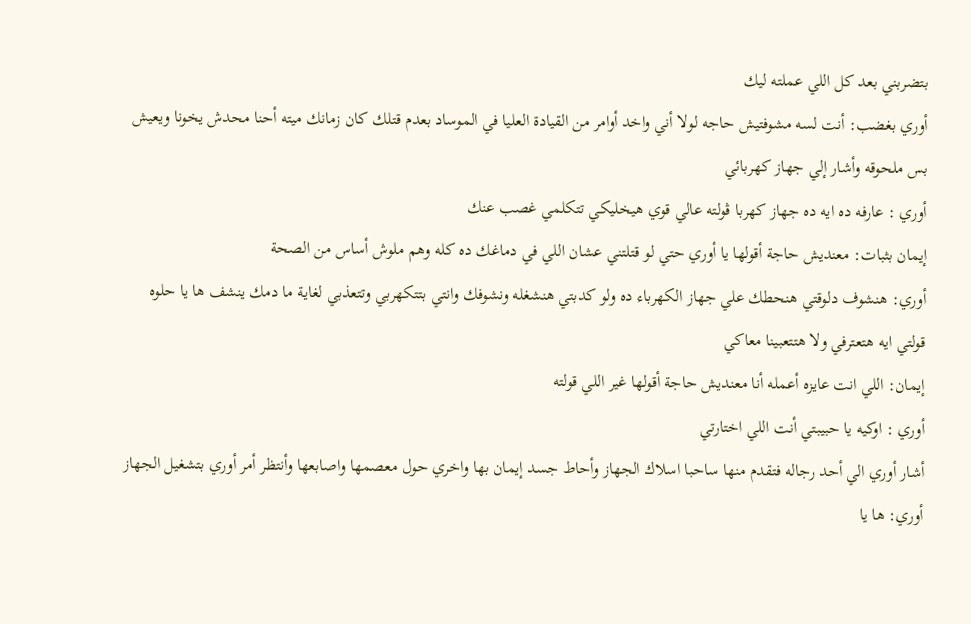بتضربني بعد كل اللي عملته ليك
أوري بغضب: أنت لسه مشوفتيش حاجه لولا أني واخد أوامر من القيادة العليا في الموساد بعدم قتلك كان زمانك ميته أحنا محدش يخونا ويعيش بس ملحوقه وأشار إلي جهاز كهربائي
أوري : عارفه ده ايه ده جهاز كهربا ڤولته عالي قوي هيخليكي تتكلمي غصب عنك
إيمان بثبات: معنديش حاجة أقولها يا أوري حتي لو قتلتني عشان اللي في دماغك ده كله وهم ملوش أساس من الصحة
أوري: هنشوف دلوقتي هنحطك علي جهاز الكهرباء ده ولو كدبتي هنشغله ونشوفك وانتي بتتكهربي وتتعذبي لغاية ما دمك ينشف ها يا حلوه قولتي ايه هتعترفي ولا هتتعبينا معاكي
إيمان: اللي انت عايزه أعمله أنا معنديش حاجة أقولها غير اللي قولته
أوري : اوكيه يا حبيبتي أنت اللي اختارتي
أشار أوري الي أحد رجاله فتقدم منها ساحبا اسلاك الجهاز وأحاط جسد إيمان بها واخري حول معصمها واصابعها وأنتظر أمر أوري بتشغيل الجهاز
أوري: ها يا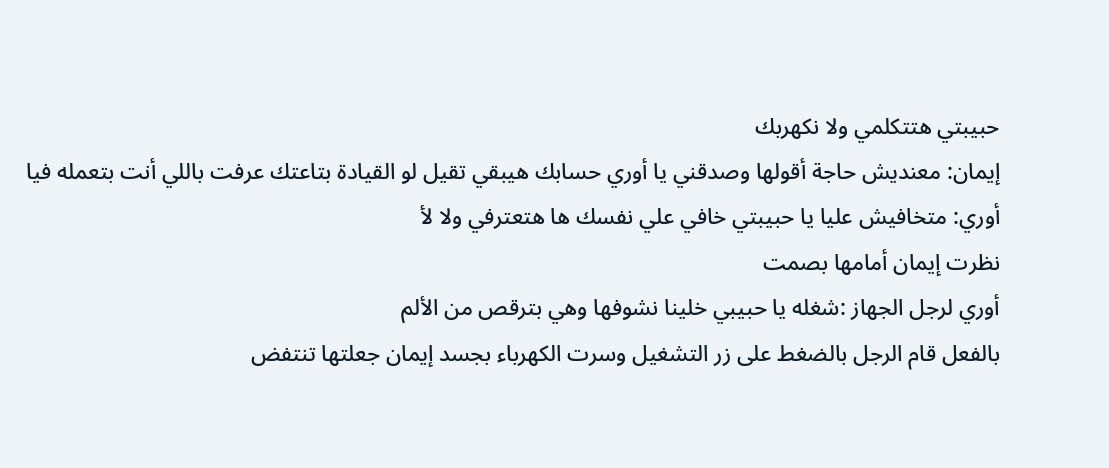حبيبتي هتتكلمي ولا نكهربك
إيمان: معنديش حاجة أقولها وصدقني يا أوري حسابك هيبقي تقيل لو القيادة بتاعتك عرفت باللي أنت بتعمله فيا
أوري: متخافيش عليا يا حبيبتي خافي علي نفسك ها هتعترفي ولا لأ
نظرت إيمان أمامها بصمت
أوري لرجل الجهاز :شغله يا حبيبي خلينا نشوفها وهي بترقص من الألم
بالفعل قام الرجل بالضغط على زر التشغيل وسرت الكهرباء بجسد إيمان جعلتها تنتفض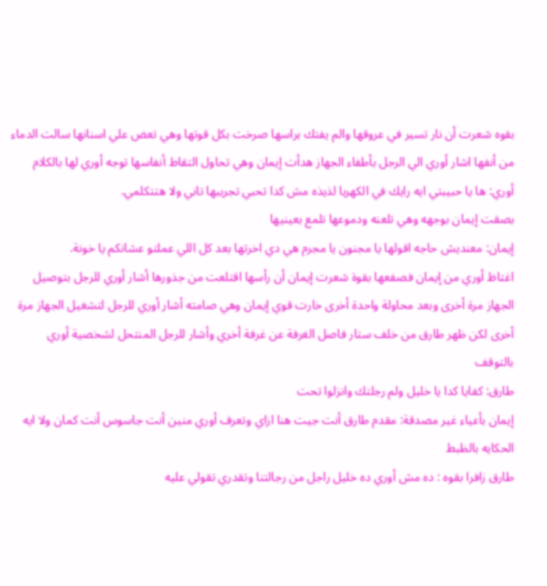بقوه شعرت أن نار تسير في عروقها والم يفتك براسها صرخت بكل قوتها وهي تعض علي اسنانها سالت الدماء من أنفها اشار أوري الي الرجل بأطفاء الجهاز هدأت إيمان وهي تحاول التقاط أنفاسها توجه أوري لها بالكلام
أوري: ها يا حبيبتي ايه رايك في الكهربا لذيذه مش كدا تحبي تجريبها تاني ولا هتتكلمي.
بصقت إيمان بوجهه وهي تلعنه ودموعها تلمع بعينيها
إيمان: معنديش حاجه اقولها يا مجنون يا مجرم هي دي اخرتها بعد كل اللي عملتو عشانكم يا خونة.
اغتاظ أوري من إيمان فصفعها بقوة شعرت إيمان أن رأسها اقتلعت من جذورها أشار أوري للرجل بتوصيل الجهاز مرة أخرى وبعد محاولة واحدة أخرى خارت قوي إيمان وهي صامته أشار أوري للرجل لتشغيل الجهاز مرة أخرى لكن ظهر طارق من خلف ستار فاصل الغرفة عن غرفة أخري وأشار للرجل المنتحل لشخصية أوري بالتوقف
طارق: كفايا كدا يا خليل ولم رجلتك وانزلوا تحت
إيمان بأعياء غير مصدقة: مقدم طارق أنت جيت هنا ازاي وتعرف أوري منين أنت جاسوس أنت كمان ولا ايه الحكايه بالظبط
طارق زافرا بقوه : ده مش أوري ده خليل راجل من رجالتنا وتقدري تقولي عليه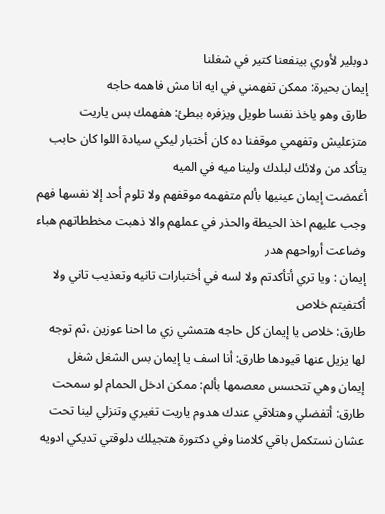دوبلير لأوري بينفعنا كتير في شغلنا
إيمان بحيرة: ممكن تفهمني في ايه انا مش فاهمه حاجه
طارق وهو ياخذ نفسا طويل ويزفره ببطئ: هفهمك بس ياريت متزعليش وتفهمي موقفنا ده كان أختبار ليكي سيادة اللوا كان حابب يتأكد من ولائك لبلدك ولينا ميه في الميه
أغمضت إيمان عينيها بألم متفهمه موقفهم ولا تلوم أحد إلا نفسها فهم وجب عليهم اخذ الحيطة والحذر في عملهم والا ذهبت مخططاتهم هباء وضاعت أرواحهم هدر
إيمان : ويا تري أتأكدتم ولا لسه في أختبارات تانيه وتعذيب تاني ولا أكتفيتم خلاص
طارق: خلاص يا إيمان كل حاجه هتمشي زي ما احنا عوزين ،ثم توجه لها يزيل عنها قيودها طارق: أنا اسف يا إيمان بس الشغل شغل
إيمان وهي تتحسس معصمها بألم: ممكن ادخل الحمام لو سمحت
طارق: أتفضلي وهتلاقي عندك هدوم ياريت تغيري وتنزلي لينا تحت عشان نستكمل باقي كلامنا وفي دكتورة هتجيلك دلوقتي تديكي ادويه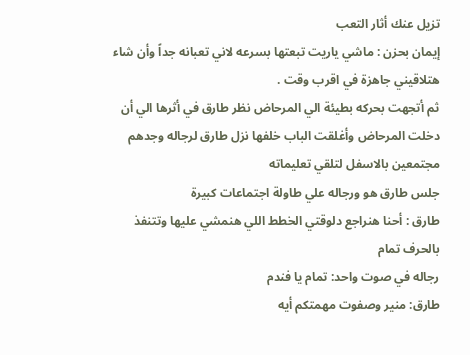تزيل عنك أثار التعب
إيمان بحزن : ماشي ياريت تبعتها بسرعه لاني تعبانه جداً وأن شاء هتلاقيني جاهزة في اقرب وقت .
ثم أتجهت بحركه بطيئة الي المرحاض نظر طارق في أثرها الي أن دخلت المرحاض وأغلقت الباب خلفها نزل طارق لرجاله وجدهم مجتمعين بالاسفل لتلقي تعليماته
جلس طارق هو ورجاله علي طاولة اجتماعات كبيرة
طارق : أحنا هنراجع دلوقتي الخطط اللي هنمشي عليها وتتنفذ بالحرف تمام
رجاله في صوت واحد: تمام يا فندم
طارق: منير وصفوت مهمتكم أيه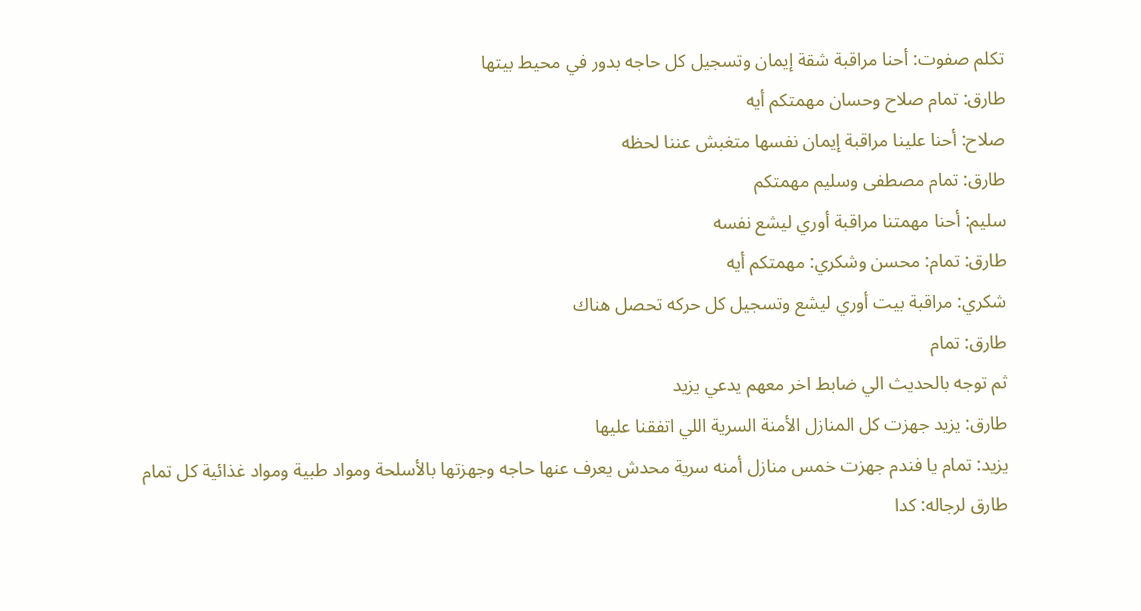تكلم صفوت: أحنا مراقبة شقة إيمان وتسجيل كل حاجه بدور في محيط بيتها
طارق: تمام صلاح وحسان مهمتكم أيه
صلاح: أحنا علينا مراقبة إيمان نفسها متغبش عننا لحظه
طارق: تمام مصطفى وسليم مهمتكم
سليم: أحنا مهمتنا مراقبة أوري ليشع نفسه
طارق: تمام: محسن وشكري: مهمتكم أيه
شكري: مراقبة بيت أوري ليشع وتسجيل كل حركه تحصل هناك
طارق: تمام
ثم توجه بالحديث الي ضابط اخر معهم يدعي يزيد
طارق: يزيد جهزت كل المنازل الأمنة السرية اللي اتفقنا عليها
يزيد: تمام يا فندم جهزت خمس منازل أمنه سرية محدش يعرف عنها حاجه وجهزتها بالأسلحة ومواد طبية ومواد غذائية كل تمام
طارق لرجاله: كدا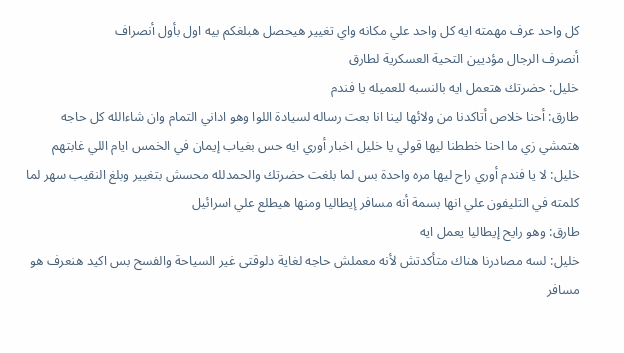كل واحد عرف مهمته ايه كل واحد علي مكانه واي تغيير هيحصل هبلغكم بيه اول بأول أنصراف
أنصرف الرجال مؤديين التحية العسكرية لطارق
خليل: حضرتك هتعمل ايه بالنسبه للعميله يا فندم
طارق: أحنا خلاص أتاكدنا من ولائها لينا انا بعت رساله لسيادة اللوا وهو اداني التمام وان شاءالله كل حاجه هتمشي زي ما احنا خططنا ليها قولي يا خليل اخبار أوري ايه حس بغياب إيمان في الخمس ايام اللي غابتهم
خليل: لا يا فندم أوري راح ليها مره واحدة بس لما بلغت حضرتك والحمدلله محسش بتغيير وبلغ النقيب سهر لما كلمته في التليفون علي انها بسمة أنه مسافر إيطاليا ومنها هيطلع علي اسرائيل
طارق: وهو رايح إيطاليا يعمل ايه
خليل: لسه مصادرنا هناك متأكدتش لأنه معملش حاجه لغاية دلوقتى غير السياحة والفسح بس اكيد هنعرف هو مسافر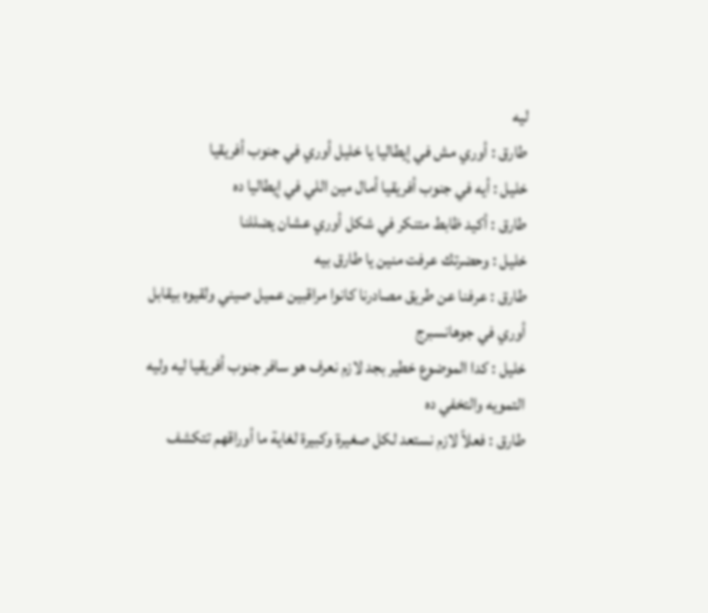ليه
طارق : أوري مش في إيطاليا يا خليل أوري في جنوب أفريقيا
خليل : أيه في جنوب أفريقيا أمال مين اللي في إيطاليا ده
طارق : أكيد ظابط متنكر في شكل أوري عشان يضللنا
خليل : وحضرتك عرفت منين يا طارق بيه
طارق : عرفنا عن طريق مصادرنا كانوا مراقبين عميل صيني ولقيوه بيقابل أوري في جوهانسبرج
خليل : كدا الموضوع خطير بجد لازم نعرف هو سافر جنوب أفريقيا ليه وليه التمويه والتخفي ده
طارق : فعلاً لازم نستعد لكل صغيرة وكبيرة لغاية ما أوراقهم تتكشف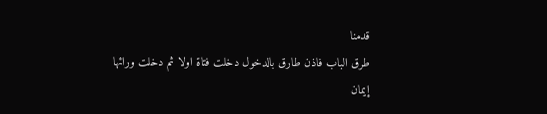قدمنا
طرق الباب فاذن طارق بالدخول دخلت فتاة اولا ثم دخلت ورائها إيمان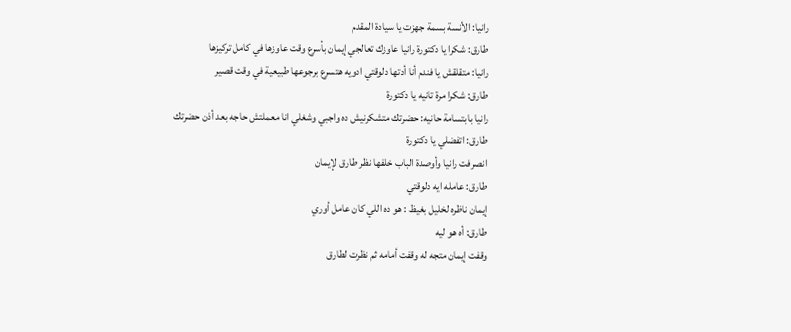رانيا: الأنسة بسمة جهزت يا سيادة المقدم
طارق: شكرا يا دكتورة رانيا عاوزك تعالجي إيمان بأسرع وقت عاوزها في كامل تركيزها
رانيا: متقلقش يا فندم أنا أدتها دلوقتي ادويه هتسرع برجوعها طبيعية في وقت قصير
طارق: شكرا مرة تانيه يا دكتورة
رانيا بابتسامة حانيه: حضرتك متشكرنيش ده واجبي وشغلي انا معملتش حاجه بعد أذن حضرتك
طارق: اتفضلي يا دكتورة
انصرفت رانيا وأوصدة الباب خلفها نظر طارق لإيمان
طارق: عامله ايه دلوقتي
إيمان ناظره لخليل بغيظ : هو ده اللي كان عامل أوري
طارق: أه هو ليه
وقفت إيمان متجه له وقفت أمامه ثم نظرت لطارق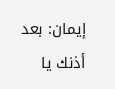إيمان: بعد أذنك يا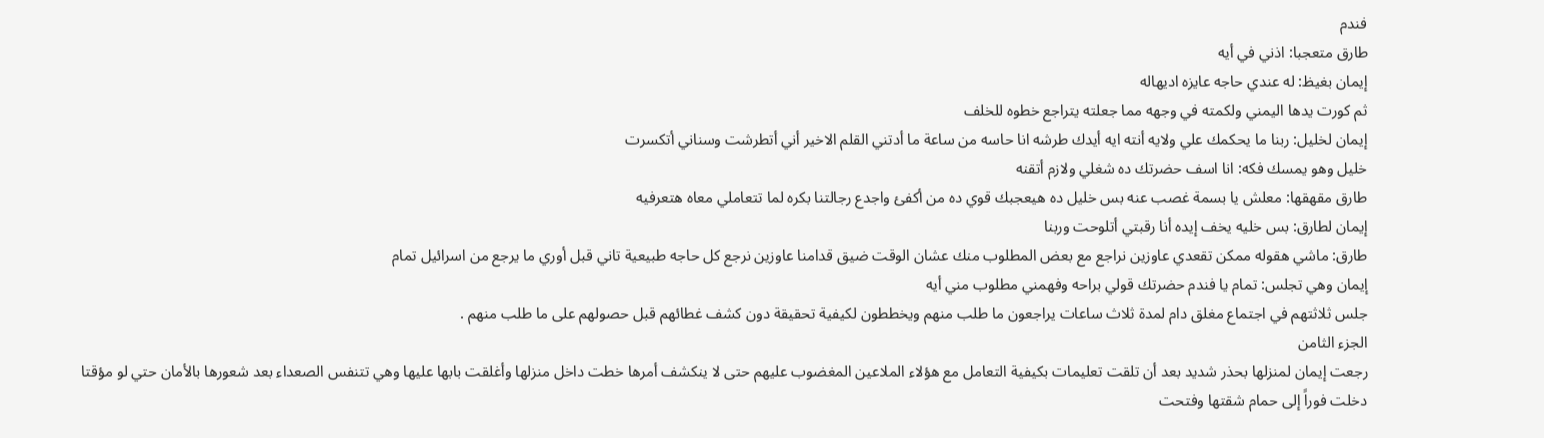فندم
طارق متعجبا: اذني في أيه
إيمان بغيظ: له عندي حاجه عايزه اديهاله
ثم كورت يدها اليمني ولكمته في وجهه مما جعلته يتراجع خطوه للخلف
إيمان لخليل: ربنا ما يحكمك علي ولايه أنته ايه أيدك طرشه انا حاسه من ساعة ما أدتني القلم الاخير أني أتطرشت وسناني أتكسرت
خليل وهو يمسك فكه: انا اسف حضرتك ده شغلي ولازم أتقنه
طارق مقهقها: معلش يا بسمة غصب عنه بس خليل ده هيعجبك قوي ده من أكفئ واجدع رجالتنا بكره لما تتعاملي معاه هتعرفيه
إيمان لطارق: بس خليه يخف إيده أنا رقبتي أتلوحت وربنا
طارق: ماشي هقوله ممكن تقعدي عاوزين نراجع مع بعض المطلوب منك عشان الوقت ضيق قدامنا عاوزين نرجع كل حاجه طبيعية تاني قبل أوري ما يرجع من اسرائيل تمام
إيمان وهي تجلس: تمام يا فندم حضرتك قولي براحه وفهمني مطلوب مني أيه
جلس ثلاثتهم في اجتماع مغلق دام لمدة ثلاث ساعات يراجعون ما طلب منهم ويخططون لكيفية تحقيقة دون كشف غطائهم قبل حصولهم على ما طلب منهم .
الجزء الثامن
رجعت إيمان لمنزلها بحذر شديد بعد أن تلقت تعليمات بكيفية التعامل مع هؤلاء الملاعين المغضوب عليهم حتى لا ينكشف أمرها خطت داخل منزلها وأغلقت بابها عليها وهي تتنفس الصعداء بعد شعورها بالأمان حتي لو مؤقتا دخلت فوراً إلى حمام شقتها وفتحت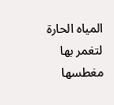المياه الحارة لتغمر بها مغطسها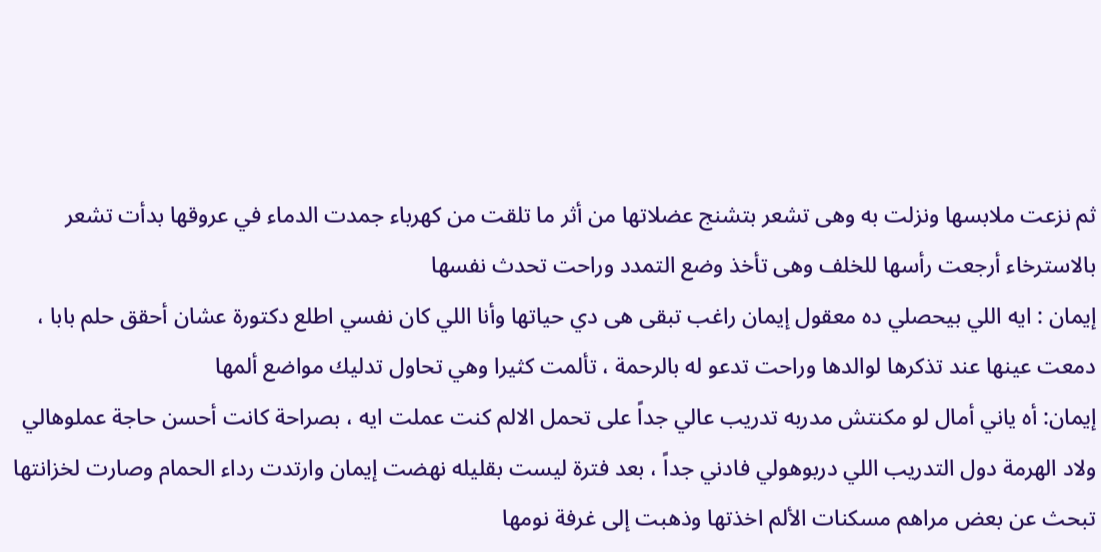ثم نزعت ملابسها ونزلت به وهى تشعر بتشنج عضلاتها من أثر ما تلقت من كهرباء جمدت الدماء في عروقها بدأت تشعر بالاسترخاء أرجعت رأسها للخلف وهى تأخذ وضع التمدد وراحت تحدث نفسها
إيمان : ايه اللي بيحصلي ده معقول إيمان راغب تبقى هى دي حياتها وأنا اللي كان نفسي اطلع دكتورة عشان أحقق حلم بابا ، دمعت عينها عند تذكرها لوالدها وراحت تدعو له بالرحمة ، تألمت كثيرا وهي تحاول تدليك مواضع ألمها
إيمان: أه ياني أمال لو مكنتش مدربه تدريب عالي جداً على تحمل الالم كنت عملت ايه ، بصراحة كانت أحسن حاجة عملوهالي ولاد الهرمة دول التدريب اللي دربوهولي فادني جداً ، بعد فترة ليست بقليله نهضت إيمان وارتدت رداء الحمام وصارت لخزانتها تبحث عن بعض مراهم مسكنات الألم اخذتها وذهبت إلى غرفة نومها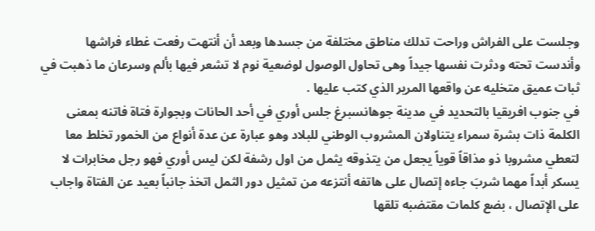وجلست على الفراش وراحت تدلك مناطق مختلفة من جسدها وبعد أن أنتهت رفعت غطاء فراشها وأندست تحته ودثرت نفسها جيداً وهى تحاول الوصول لوضعية نوم لا تشعر فيها بألم وسرعان ما ذهبت في ثبات عميق متخليه عن واقعها المرير الذي كتب عليها .
في جنوب افريقيا بالتحديد في مدينة جوهانسبرغ جلس أوري في أحد الحانات وبجوارة فتاة فاتنه بمعنى الكلمة ذات بشرة سمراء يتناولان المشروب الوطني للبلاد وهو عبارة عن عدة أنواع من الخمور تخلط معا لتعطي مشروبا ذو مذاقاً قوياً يجعل من يتذوقه يثمل من اول رشفة لكن ليس أوري فهو رجل مخابرات لا يسكر أبداً مهما شربَ جاءه إتصال على هاتفه أنتزعه من تمثيل دور الثمل اتخذ جانباً بعيد عن الفتاة واجاب على الإتصال ، بضع كلمات مقتضبه تلقها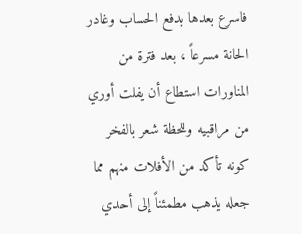فاسرع بعدها بدفع الحساب وغادر الحانة مسرعاً ، بعد فترة من المناورات استطاع أن يفلت أوري من مراقبيه وللحظة شعر بالفخر كونه تأكد من الأفلات منهم مما جعله يذهب مطمئناً إلى أحدي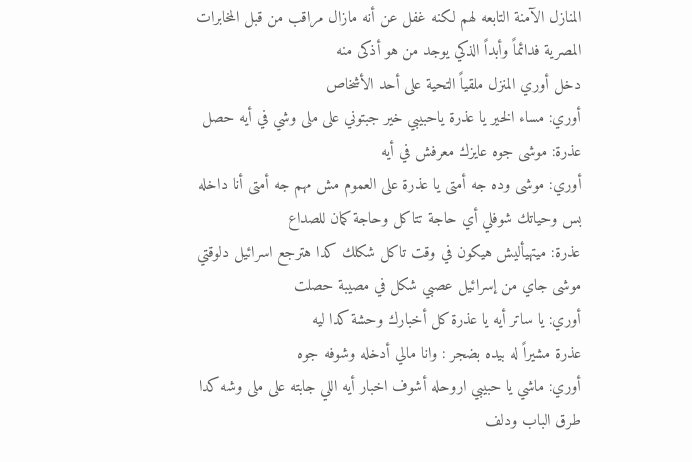المنازل الآمنة التابعه لهم لكنه غفل عن أنه مازال مراقب من قبل المخابرات المصرية فدائماً وأبداً الذكي يوجد من هو أذكى منه
دخل أوري المنزل ملقياً التحية على أحد الأشخاص
أوري: مساء الخير يا عذرة ياحبيبي خير جبتوني على ملى وشي في أيه حصل
عذرة: موشى جوه عايزك معرفش في أيه
أوري: موشى وده جه أمتى يا عذرة على العموم مش مهم جه أمتى أنا داخله بس وحياتك شوفلي أي حاجة تتاكل وحاجة كمان للصداع
عذرة: ميتهيأليش هيكون في وقت تاكل شكلك كدا هترجع اسرائيل دلوقتي موشى جاي من إسرائيل عصبي شكل في مصيبة حصلت
أوري: يا ساتر أيه يا عذرة كل أخبارك وحشة كدا ليه
عذرة مشيراً له بيده بضجر : وانا مالي أدخله وشوفه جوه
أوري: ماشي يا حبيبي اروحله أشوف اخبار أيه اللي جابته على ملى وشه كدا
طرق الباب ودلف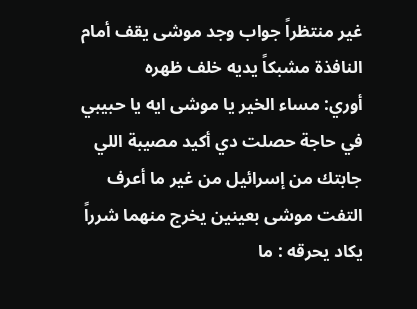غير منتظراً جواب وجد موشى يقف أمام النافذة مشبكاً يديه خلف ظهره
أوري: مساء الخير يا موشى ايه يا حبيبي في حاجة حصلت دي أكيد مصيبة اللي جابتك من إسرائيل من غير ما أعرف
التفت موشى بعينين يخرج منهما شرراً يكاد يحرقه : ما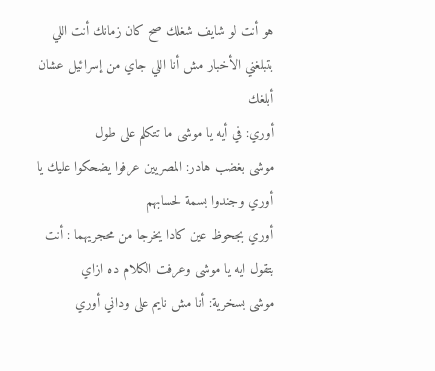هو أنت لو شايف شغلك صح كان زمانك أنت اللي بتبلغني الأخبار مش أنا اللي جاي من إسرائيل عشان أبلغك
أوري: في أيه يا موشى ما تتكلم على طول
موشى بغضب هادر: المصريين عرفوا يضحكوا عليك يا أوري وجندوا بسمة لحسابهم
أوري بجحوظ عين كادا يخرجا من محجريهما : أنت بتقول ايه يا موشى وعرفت الكلام ده ازاي
موشى بسخرية: أنا مش نايم على وداني أوري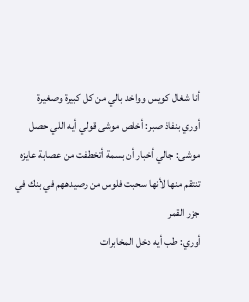أنا شغال كويس وواخد بالي من كل كبيرة وصغيرة
أوري بنفاذ صبر: أخلص موشى قولي أيه اللي حصل
موشى: جالي أخبار أن بسمة أتخطفت من عصابة عايزه تنتقم منها لأنها سحبت فلوس من رصيدههم في بنك في جزر القمر
أوري: طب أيه دخل المخابرات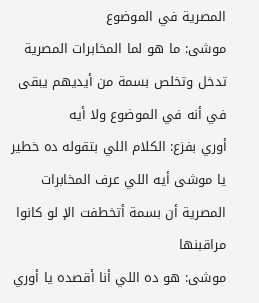المصرية في الموضوع
موشى: ما هو لما المخابرات المصرية تدخل وتخلص بسمة من أيديهم يبقى في أنه في الموضوع ولا أيه
أوري بفزع: الكلام اللي بتقوله ده خطير يا موشى أيه اللي عرف المخابرات المصرية أن بسمة أتخطفت الإ لو كانوا مراقبنها
موشى: هو ده اللي أنا أقصده يا أوري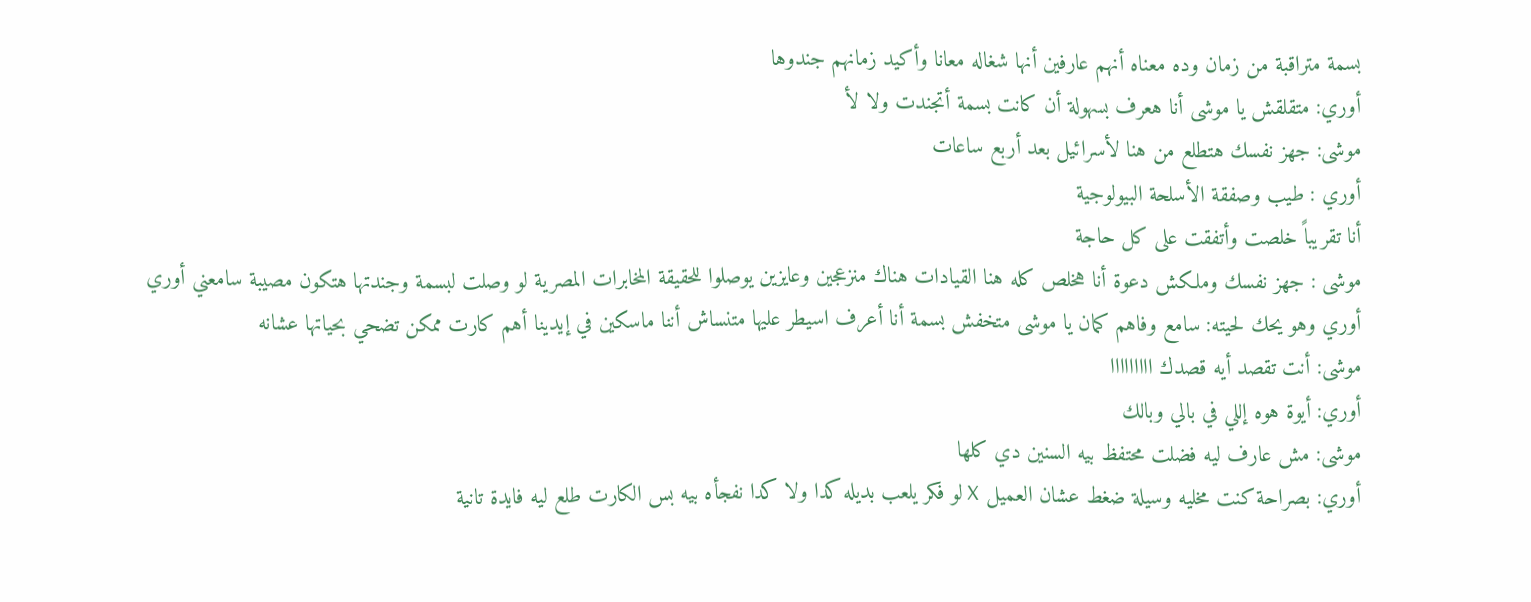بسمة متراقبة من زمان وده معناه أنهم عارفين أنها شغاله معانا وأكيد زمانهم جندوها
أوري: متقلقش يا موشى أنا هعرف بسهولة أن كانت بسمة أتجندت ولا لأ
موشى: جهز نفسك هتطلع من هنا لأسرائيل بعد أربع ساعات
أوري : طيب وصفقة الأسلحة البيولوجية
أنا تقريباً خلصت وأتفقت على كل حاجة
موشى : جهز نفسك وملكش دعوة أنا هخلص كله هنا القيادات هناك منزعجين وعايزين يوصلوا للحقيقة المخابرات المصرية لو وصلت لبسمة وجندتها هتكون مصيبة سامعني أوري
أوري وهو يحك لحيته: سامع وفاهم كمان يا موشى متخفش بسمة أنا أعرف اسيطر عليها متنساش أننا ماسكين في إيدينا أهم كارت ممكن تضحي بحياتها عشانه
موشى: أنت تقصد أيه قصدك ااااااااا
أوري: أيوة هوه إللي في بالي وبالك
موشى: مش عارف ليه فضلت محتفظ بيه السنين دي كلها
أوري: بصراحة كنت مخليه وسيلة ضغط عشان العميل X لو فكر يلعب بديله كدا ولا كدا نفجأه بيه بس الكارت طلع ليه فايدة تانية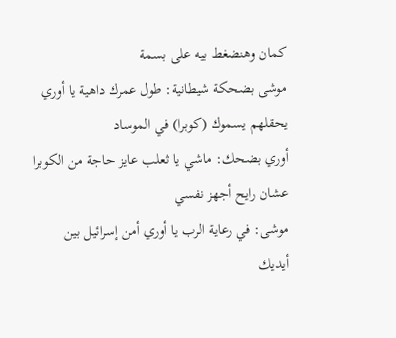كمان وهنضغط بيه على بسمة
موشى بضحكة شيطانية: طول عمرك داهية يا أوري يحقلهم يسموك (كوبرا) في الموساد
أوري بضحك: ماشي يا ثعلب عايز حاجة من الكوبرا عشان رايح أجهز نفسي
موشى: في رعاية الرب يا أوري أمن إسرائيل بين أيديك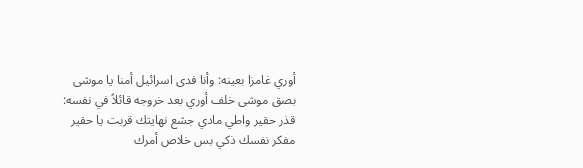أوري غامزا بعينه: وأنا فدى اسرائيل أمنا يا موشى
بصق موشى خلف أوري بعد خروجه قائلاً في نفسه: قذر حقير واطي مادي جشع نهايتك قربت يا حقير مفكر نفسك ذكي بس خلاص أمرك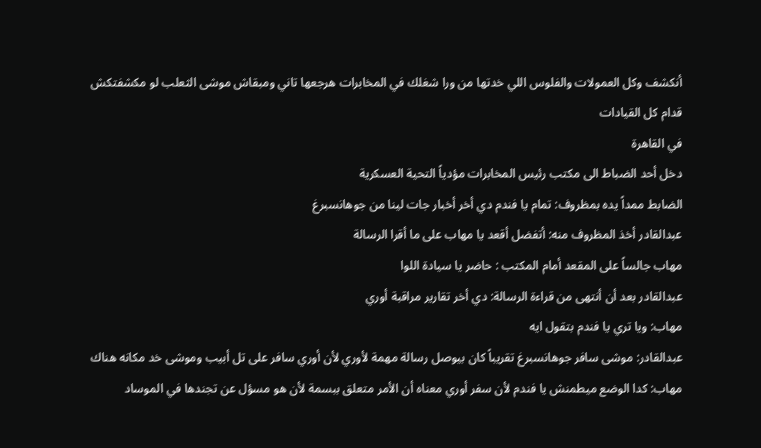أنكشف وكل العمولات والفلوس اللي خدتها من ورا شغلك في المخابرات هرجعها تاني ومبقاش موشى الثعلب لو مكشفتكش قدام كل القيادات
في القاهرة
دخل أحد الضباط الى مكتب رئيس المخابرات مؤدياً التحية العسكرية
الضابط ممداً يده بمظروف: تمام يا فندم دي أخر أخبار جات لينا من جوهانسبرغ
عبدالقادر أخذ المظروف منه: أتفضل أقعد يا مهاب على ما أقرا الرسالة
مهاب جالساً على المقعد أمام المكتب : حاضر يا سيادة اللوا
عبدالقادر بعد أن أنتهى من قراءة الرسالة: دي أخر تقارير مراقبة أوري
مهاب: ويا تري يا فندم بتقول ايه
عبدالقادر: موشى سافر جوهانسبرغ تقريباً كان بيوصل رسالة مهمة لأوري لأن أوري سافر على تل أبيب وموشى خد مكانه هناك
مهاب: كدا الوضع ميطمنش يا فندم لأن سفر أوري معناه أن الأمر متعلق ببسمة لأن هو مسؤل عن تجندها في الموساد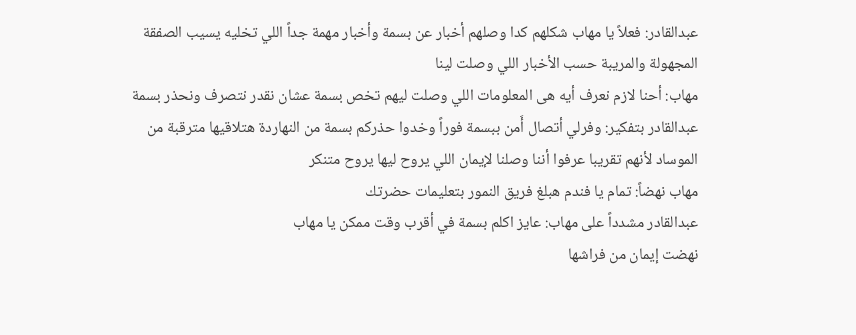عبدالقادر: فعلاً يا مهاب شكلهم كدا وصلهم أخبار عن بسمة وأخبار مهمة جداً اللي تخليه يسيب الصفقة المجهولة والمريبة حسب الأخبار اللي وصلت لينا
مهاب: أحنا لازم نعرف أيه هى المعلومات اللي وصلت ليهم تخص بسمة عشان نقدر نتصرف ونحذر بسمة
عبدالقادر بتفكير: وفرلي أتصال أَمن ببسمة فوراً وخدوا حذركم بسمة من النهاردة هتلاقيها مترقبة من الموساد لأنهم تقريبا عرفوا أننا وصلنا لإيمان اللي يروح ليها يروح متنكر
مهاب نهضاً: تمام يا فندم هبلغ فريق النمور بتعليمات حضرتك
عبدالقادر مشدداً على مهاب: عايز اكلم بسمة في أقرب وقت ممكن يا مهاب
نهضت إيمان من فراشها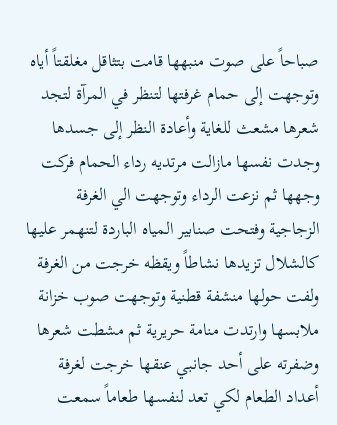صباحاً على صوت منبهها قامت بتثاقل مغلقتاً أياه وتوجهت إلى حمام غرفتها لتنظر في المرآة لتجد شعرها مشعث للغاية وأعادة النظر إلى جسدها وجدت نفسها مازالت مرتديه رداء الحمام فركت وجهها ثم نزعت الرداء وتوجهت الي الغرفة الزجاجية وفتحت صنابير المياه الباردة لتنهمر عليها كالشلال تزيدها نشاطاً ويقظه خرجت من الغرفة ولفت حولها منشفة قطنية وتوجهت صوب خزانة ملابسها وارتدت منامة حريرية ثم مشطت شعرها وضفرته على أحد جانبي عنقها خرجت لغرفة أعداد الطعام لكي تعد لنفسها طعاماً سمعت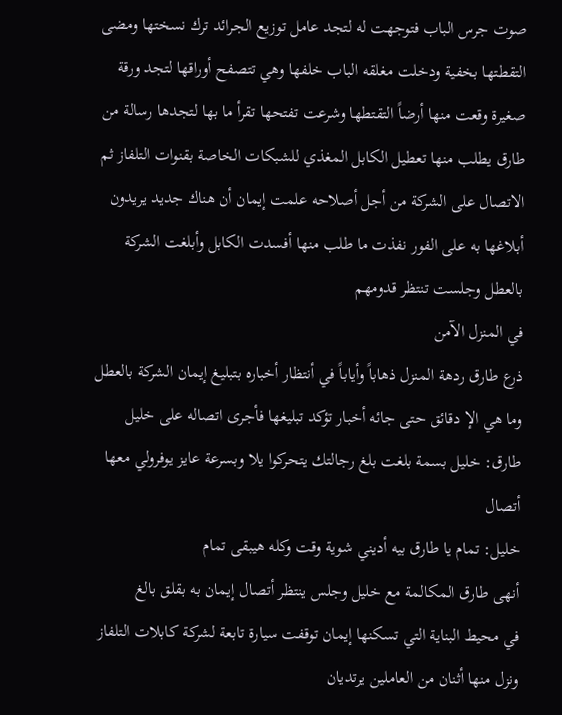صوت جرس الباب فتوجهت له لتجد عامل توزيع الجرائد ترك نسختها ومضى التقطتها بخفية ودخلت مغلقه الباب خلفها وهي تتصفح أوراقها لتجد ورقة صغيرة وقعت منها أرضاً التقتطها وشرعت تفتحها تقرأ ما بها لتجدها رسالة من طارق يطلب منها تعطيل الكابل المغذي للشبكات الخاصة بقنوات التلفاز ثم الاتصال على الشركة من أجل أصلاحه علمت إيمان أن هناك جديد يريدون أبلاغها به على الفور نفذت ما طلب منها أفسدت الكابل وأبلغت الشركة بالعطل وجلست تنتظر قدومهم
في المنزل الآمن
ذرع طارق ردهة المنزل ذهاباً وأياباً في أنتظار أخباره بتبليغ إيمان الشركة بالعطل وما هي الإ دقائق حتى جائه أخبار تؤكد تبليغها فأجرى اتصاله على خليل
طارق: خليل بسمة بلغت بلغ رجالتك يتحركوا يلا وبسرعة عايز يوفرولي معها أتصال
خليل: تمام يا طارق بيه أديني شوية وقت وكله هيبقى تمام
أنهى طارق المكالمة مع خليل وجلس ينتظر أتصال إيمان به بقلق بالغ
في محيط البناية التي تسكنها إيمان توقفت سيارة تابعة لشركة كابلات التلفاز ونزل منها أثنان من العاملين يرتديان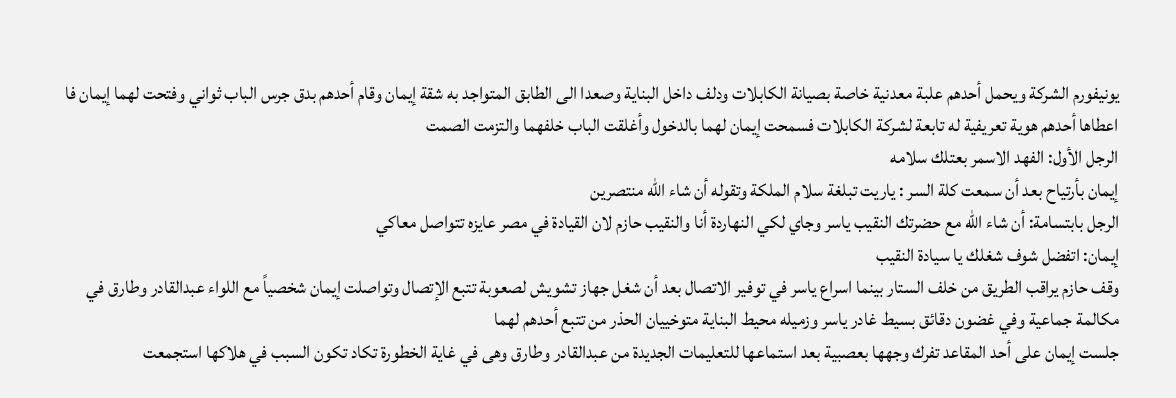يونيفورم الشركة ويحمل أحدهم علبة معدنية خاصة بصيانة الكابلات ودلف داخل البناية وصعدا الى الطابق المتواجد به شقة إيمان وقام أحدهم بدق جرس الباب ثواني وفتحت لهما إيمان فا اعطاها أحدهم هوية تعريفية له تابعة لشركة الكابلات فسمحت إيمان لهما بالدخول وأغلقت الباب خلفهما والتزمت الصمت
الرجل الأول: الفهد الاسمر بعتلك سلامه
إيمان بأرتياح بعد أن سمعت كلة السر : ياريت تبلغة سلام الملكة وتقوله أن شاء الله منتصرين
الرجل بابتسامة: أن شاء الله مع حضرتك النقيب ياسر وجاي لكي النهاردة أنا والنقيب حازم لان القيادة في مصر عايزه تتواصل معاكي
إيمان: اتفضل شوف شغلك يا سيادة النقيب
وقف حازم يراقب الطريق من خلف الستار بينما اسراع ياسر في توفير الاتصال بعد أن شغل جهاز تشويش لصعوبة تتبع الإتصال وتواصلت إيمان شخصياً مع اللواء عبدالقادر وطارق في مكالمة جماعية وفي غضون دقائق بسيط غادر ياسر وزميله محيط البناية متوخييان الحذر من تتبع أحدهم لهما
جلست إيمان على أحد المقاعد تفرك وجهها بعصبية بعد استماعها للتعليمات الجديدة من عبدالقادر وطارق وهى في غاية الخطورة تكاد تكون السبب في هلاكها استجمعت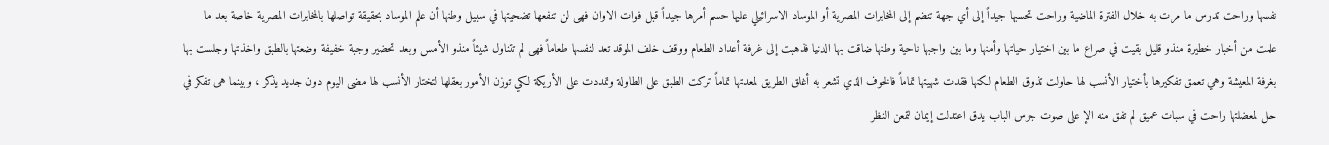نفسها وراحت تدرس ما مرت به خلال الفترة الماضية وراحت تحسبها جيداً إلى أي جهة تنضم إلى المخابرات المصرية أو الموساد الاسرائيلي عليها حسم أمرها جيداً قبل فوات الاوان فهى لن تنفعها تضحيتها في سبيل وطنها أن علم الموساد بحقيقة تواصلها بالمخابرات المصرية خاصة بعد ما علمت من أخبار خطيرة منذو قليل بقيت في صراع ما بين اختيار حياتها وأمنها وما بين واجبها ناحية وطنها ضاقت بها الدنيا فذهبت إلى غرفة أعداد الطعام ووقف خلف الموقد تعد لنفسها طعاماً فهى لم تتناول شيئاً منذو الأمس وبعد تحضير وجبة خفيفة وضعتها بالطبق واخذتها وجلست بها بغرفة المعيشة وهي تعمق تفكيرها بأختيار الأنسب لها حاولت تذوق الطعام لكنها فقدت شهيتها تماماً فالخوف الذي تشعر به أغلق الطريق لمعدتها تماماً تركت الطبق على الطاولة وتمددت على الأريكة لكي توزن الأمور بعقلها لتختار الأنسب لها مضى اليوم دون جديد يذكر ، وبينما هى تفكر في حل لمعضلتها راحت في سبات عميق لم تفق منه الإ على صوت جرس الباب يدق اعتدلت إيمان لتمعن النظر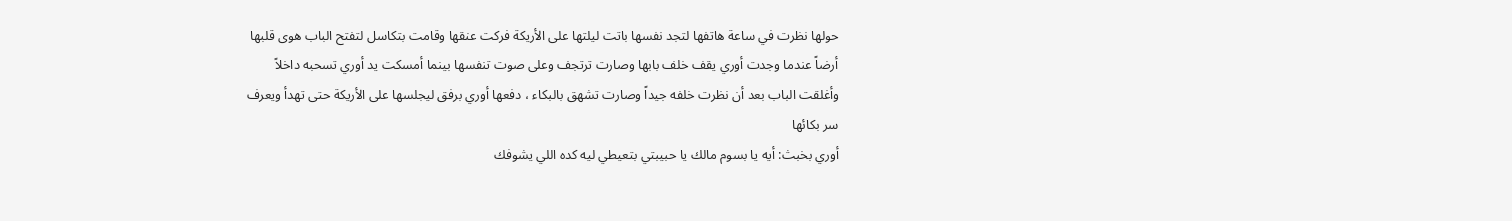حولها نظرت في ساعة هاتفها لتجد نفسها باتت ليلتها على الأريكة فركت عنقها وقامت بتكاسل لتفتح الباب هوى قلبها أرضاً عندما وجدت أوري يقف خلف بابها وصارت ترتجف وعلى صوت تنفسها بينما أمسكت يد أوري تسحبه داخلاً وأغلقت الباب بعد أن نظرت خلفه جيداً وصارت تشهق بالبكاء ، دفعها أوري برفق ليجلسها على الأريكة حتى تهدأ ويعرف سر بكائها
أوري بخبث: أيه يا بسوم مالك يا حبيبتي بتعيطي ليه كده اللي يشوفك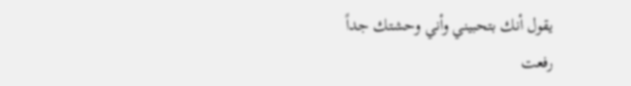يقول أنك بتحبيني وأني وحشتك جداً
رفعت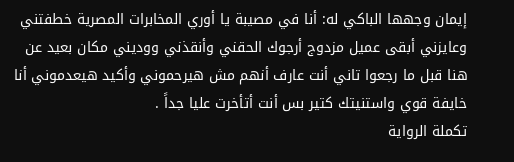إيمان وجهها الباكي له: أنا في مصيبة يا أوري المخابرات المصرية خطفتني وعايزني أبقى عميل مزدوج أرجوك الحقني وأنقذني ووديني مكان بعيد عن هنا قبل ما رجعوا تاني أنت عارف أنهم مش هيرحموني وأكيد هيعدموني أنا خايفة قوي واستنيتك كتير بس أنت أتأخرت عليا جداً .
تكملة الرواية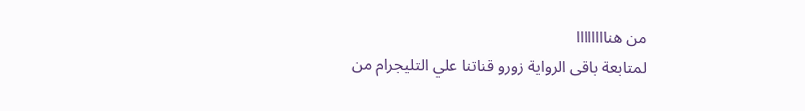من هناااااااا
لمتابعة باقى الرواية زورو قناتنا علي التليجرام من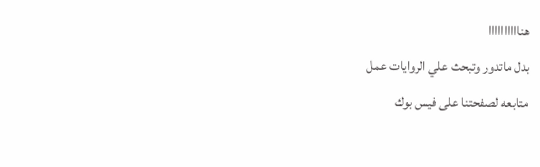هناااااااااا
بدل ماتدور وتبحث علي الروايات عمل
متابعه لصفحتنا على فيس بوك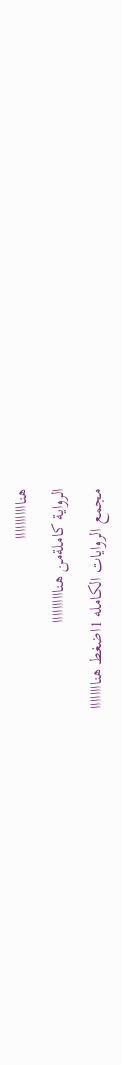هنااااااااااا
الرواية كاملةمن هناااااااااا
مجمع الروايات الكامله 1اضغط هناااااااا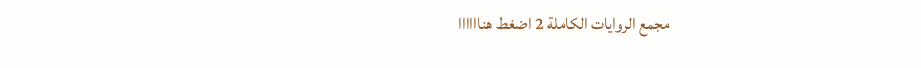مجمع الروايات الكاملة 2 اضغط هناااااا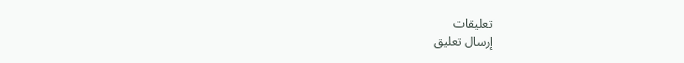تعليقات
إرسال تعليق